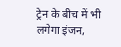ट्रेन के बीच में भी लगेगा इंजन,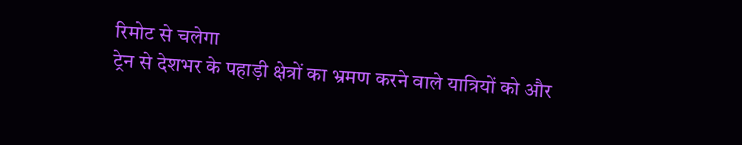रिमोट से चलेगा
ट्रेन से देशभर के पहाड़ी क्षेत्रों का भ्रमण करने वाले यात्रियों को और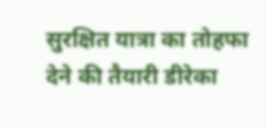सुरक्षित यात्रा का तोहफा देने की तैयारी डीरेका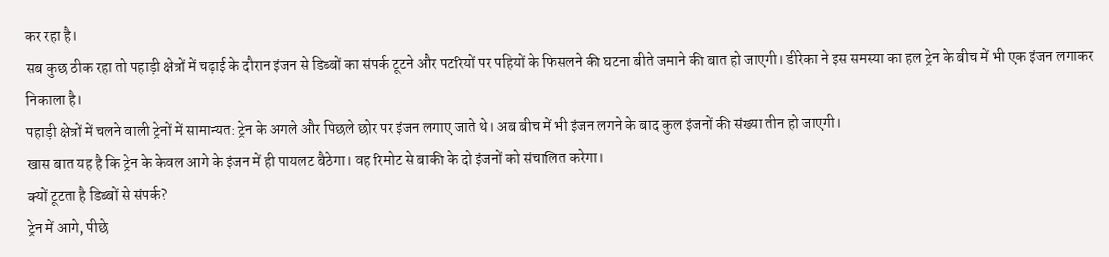कर रहा है।
सब कुछ ठीक रहा तो पहाड़ी क्षेत्रों में चढ़ाई के दौरान इंजन से डिब्बों का संपर्क टूटने और पटरियों पर पहियों के फिसलने की घटना बीते जमाने की बात हो जाएगी। डीरेका ने इस समस्या का हल ट्रेन के बीच में भी एक इंजन लगाकर निकाला है।
पहाड़ी क्षेत्रों में चलने वाली ट्रेनों में सामान्यत: ट्रेन के अगले और पिछले छोर पर इंजन लगाए जाते थे। अब बीच में भी इंजन लगने के बाद कुल इंजनों की संख्या तीन हो जाएगी।
खास बात यह है कि ट्रेन के केवल आगे के इंजन में ही पायलट बैठेगा। वह रिमोट से बाकी के दो इंजनों को संचालित करेगा।
क्यों टूटता है डिब्बों से संपर्क?
ट्रेन में आगे, पीछे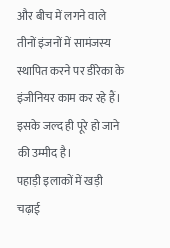और बीच में लगने वाले तीनों इंजनों में सामंजस्य स्थापित करने पर डीरेका के इंजीनियर काम कर रहे हैं। इसके जल्द ही पूरे हो जाने की उम्मीद है।
पहाड़ी इलाकों में खड़ी चढ़ाई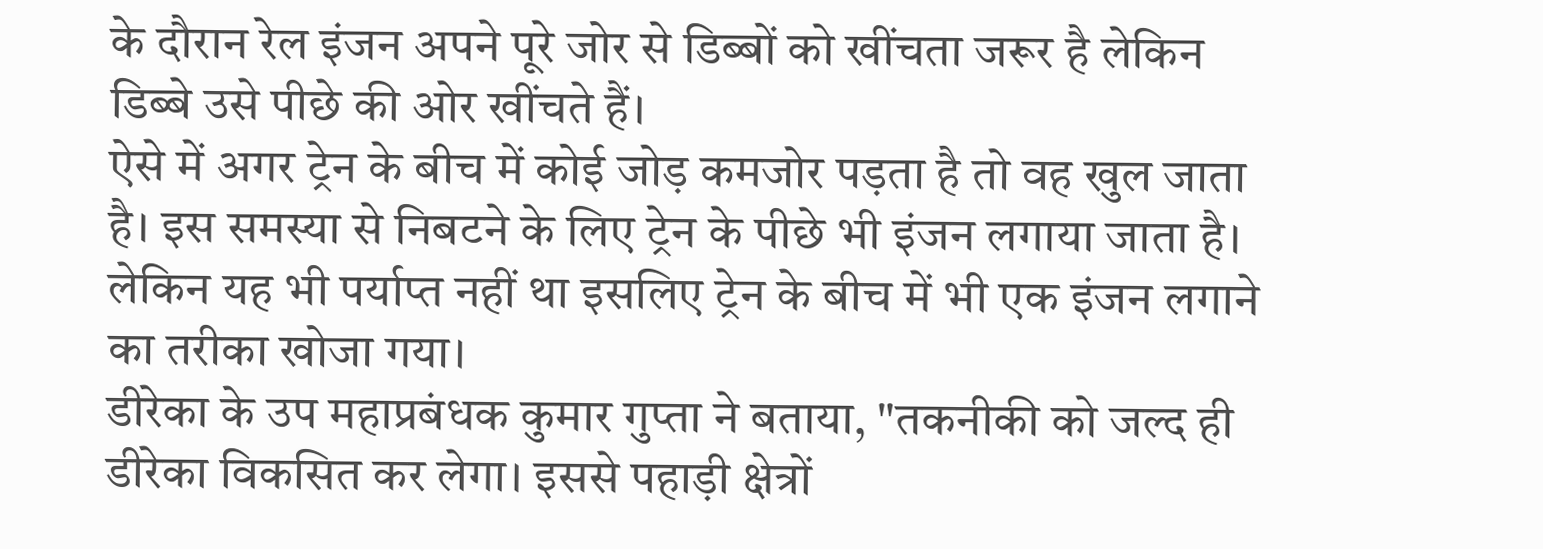के दौरान रेल इंजन अपने पूरे जोर से डिब्बों को खींचता जरूर है लेकिन डिब्बे उसे पीछे की ओर खींचते हैं।
ऐसे में अगर ट्रेन के बीच में कोई जोड़ कमजोर पड़ता है तो वह खुल जाता है। इस समस्या से निबटने के लिए ट्रेन के पीछे भी इंजन लगाया जाता है। लेकिन यह भी पर्याप्त नहीं था इसलिए ट्रेन के बीच में भी एक इंजन लगाने का तरीका खोजा गया।
डीरेका के उप महाप्रबंधक कुमार गुप्ता ने बताया, "तकनीकी को जल्द ही डीरेका विकसित कर लेगा। इससे पहाड़ी क्षेत्रों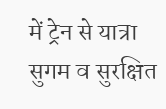में ट्रेन से यात्रा सुगम व सुरक्षित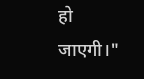हो जाएगी।"